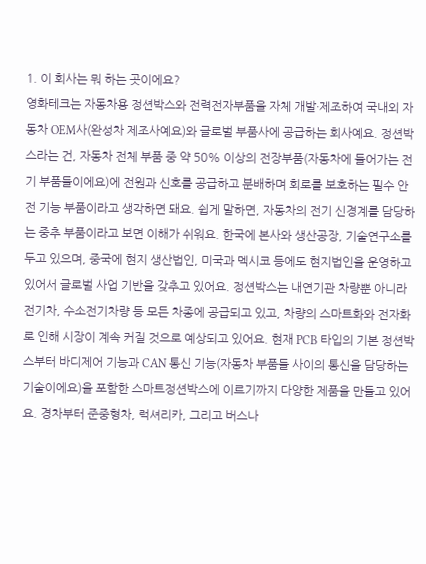1. 이 회사는 뭐 하는 곳이에요?
영화테크는 자동차용 정션박스와 전력전자부품을 자체 개발·제조하여 국내외 자동차 OEM사(완성차 제조사예요)와 글로벌 부품사에 공급하는 회사예요. 정션박스라는 건, 자동차 전체 부품 중 약 50% 이상의 전장부품(자동차에 들어가는 전기 부품들이에요)에 전원과 신호를 공급하고 분배하며 회로를 보호하는 필수 안전 기능 부품이라고 생각하면 돼요. 쉽게 말하면, 자동차의 전기 신경계를 담당하는 중추 부품이라고 보면 이해가 쉬워요. 한국에 본사와 생산공장, 기술연구소를 두고 있으며, 중국에 현지 생산법인, 미국과 멕시코 등에도 현지법인을 운영하고 있어서 글로벌 사업 기반을 갖추고 있어요. 정션박스는 내연기관 차량뿐 아니라 전기차, 수소전기차량 등 모든 차종에 공급되고 있고, 차량의 스마트화와 전자화로 인해 시장이 계속 커질 것으로 예상되고 있어요. 현재 PCB 타입의 기본 정션박스부터 바디제어 기능과 CAN 통신 기능(자동차 부품들 사이의 통신을 담당하는 기술이에요)을 포함한 스마트정션박스에 이르기까지 다양한 제품을 만들고 있어요. 경차부터 준중형차, 럭셔리카, 그리고 버스나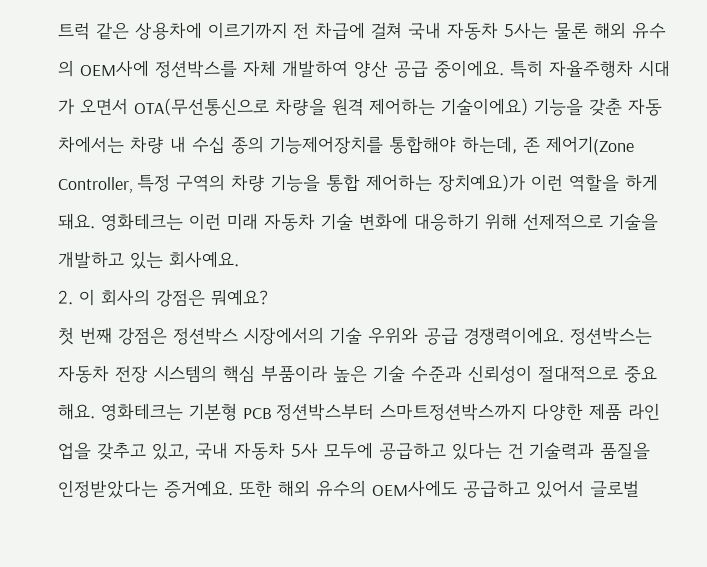트럭 같은 상용차에 이르기까지 전 차급에 걸쳐 국내 자동차 5사는 물론 해외 유수의 OEM사에 정션박스를 자체 개발하여 양산 공급 중이에요. 특히 자율주행차 시대가 오면서 OTA(무선통신으로 차량을 원격 제어하는 기술이에요) 기능을 갖춘 자동차에서는 차량 내 수십 종의 기능제어장치를 통합해야 하는데, 존 제어기(Zone Controller, 특정 구역의 차량 기능을 통합 제어하는 장치예요)가 이런 역할을 하게 돼요. 영화테크는 이런 미래 자동차 기술 변화에 대응하기 위해 선제적으로 기술을 개발하고 있는 회사예요.
2. 이 회사의 강점은 뭐예요?
첫 번째 강점은 정션박스 시장에서의 기술 우위와 공급 경쟁력이에요. 정션박스는 자동차 전장 시스템의 핵심 부품이라 높은 기술 수준과 신뢰성이 절대적으로 중요해요. 영화테크는 기본형 PCB 정션박스부터 스마트정션박스까지 다양한 제품 라인업을 갖추고 있고, 국내 자동차 5사 모두에 공급하고 있다는 건 기술력과 품질을 인정받았다는 증거예요. 또한 해외 유수의 OEM사에도 공급하고 있어서 글로벌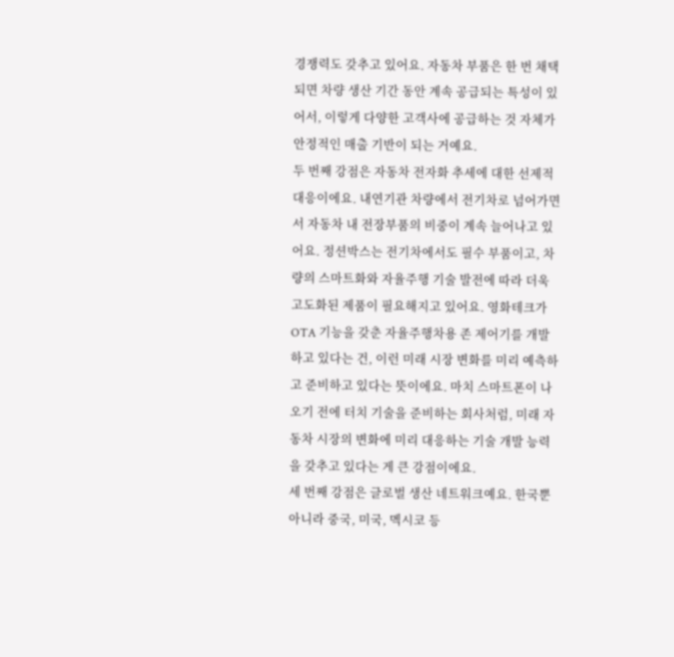경쟁력도 갖추고 있어요. 자동차 부품은 한 번 채택되면 차량 생산 기간 동안 계속 공급되는 특성이 있어서, 이렇게 다양한 고객사에 공급하는 것 자체가 안정적인 매출 기반이 되는 거예요.
두 번째 강점은 자동차 전자화 추세에 대한 선제적 대응이에요. 내연기관 차량에서 전기차로 넘어가면서 자동차 내 전장부품의 비중이 계속 늘어나고 있어요. 정션박스는 전기차에서도 필수 부품이고, 차량의 스마트화와 자율주행 기술 발전에 따라 더욱 고도화된 제품이 필요해지고 있어요. 영화테크가 OTA 기능을 갖춘 자율주행차용 존 제어기를 개발하고 있다는 건, 이런 미래 시장 변화를 미리 예측하고 준비하고 있다는 뜻이에요. 마치 스마트폰이 나오기 전에 터치 기술을 준비하는 회사처럼, 미래 자동차 시장의 변화에 미리 대응하는 기술 개발 능력을 갖추고 있다는 게 큰 강점이에요.
세 번째 강점은 글로벌 생산 네트워크예요. 한국뿐 아니라 중국, 미국, 멕시코 등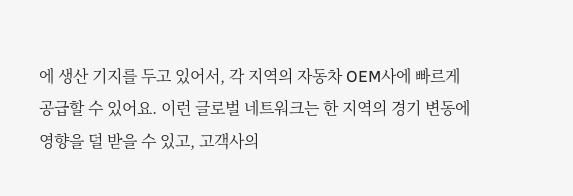에 생산 기지를 두고 있어서, 각 지역의 자동차 OEM사에 빠르게 공급할 수 있어요. 이런 글로벌 네트워크는 한 지역의 경기 변동에 영향을 덜 받을 수 있고, 고객사의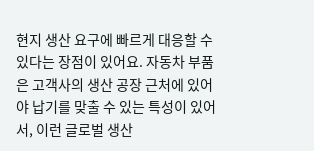현지 생산 요구에 빠르게 대응할 수 있다는 장점이 있어요. 자동차 부품은 고객사의 생산 공장 근처에 있어야 납기를 맞출 수 있는 특성이 있어서, 이런 글로벌 생산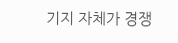기지 자체가 경쟁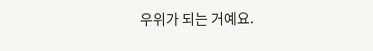우위가 되는 거예요.